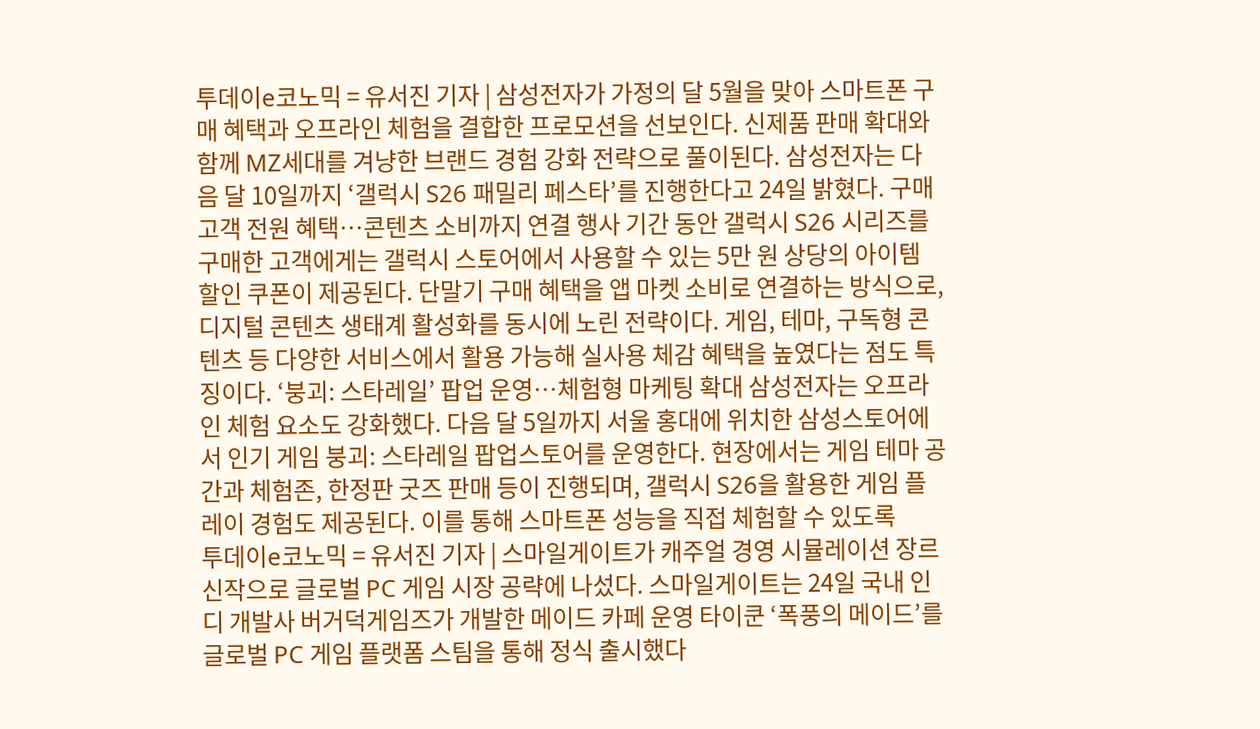투데이e코노믹 = 유서진 기자 | 삼성전자가 가정의 달 5월을 맞아 스마트폰 구매 혜택과 오프라인 체험을 결합한 프로모션을 선보인다. 신제품 판매 확대와 함께 MZ세대를 겨냥한 브랜드 경험 강화 전략으로 풀이된다. 삼성전자는 다음 달 10일까지 ‘갤럭시 S26 패밀리 페스타’를 진행한다고 24일 밝혔다. 구매 고객 전원 혜택…콘텐츠 소비까지 연결 행사 기간 동안 갤럭시 S26 시리즈를 구매한 고객에게는 갤럭시 스토어에서 사용할 수 있는 5만 원 상당의 아이템 할인 쿠폰이 제공된다. 단말기 구매 혜택을 앱 마켓 소비로 연결하는 방식으로, 디지털 콘텐츠 생태계 활성화를 동시에 노린 전략이다. 게임, 테마, 구독형 콘텐츠 등 다양한 서비스에서 활용 가능해 실사용 체감 혜택을 높였다는 점도 특징이다. ‘붕괴: 스타레일’ 팝업 운영…체험형 마케팅 확대 삼성전자는 오프라인 체험 요소도 강화했다. 다음 달 5일까지 서울 홍대에 위치한 삼성스토어에서 인기 게임 붕괴: 스타레일 팝업스토어를 운영한다. 현장에서는 게임 테마 공간과 체험존, 한정판 굿즈 판매 등이 진행되며, 갤럭시 S26을 활용한 게임 플레이 경험도 제공된다. 이를 통해 스마트폰 성능을 직접 체험할 수 있도록
투데이e코노믹 = 유서진 기자 | 스마일게이트가 캐주얼 경영 시뮬레이션 장르 신작으로 글로벌 PC 게임 시장 공략에 나섰다. 스마일게이트는 24일 국내 인디 개발사 버거덕게임즈가 개발한 메이드 카페 운영 타이쿤 ‘폭풍의 메이드’를 글로벌 PC 게임 플랫폼 스팀을 통해 정식 출시했다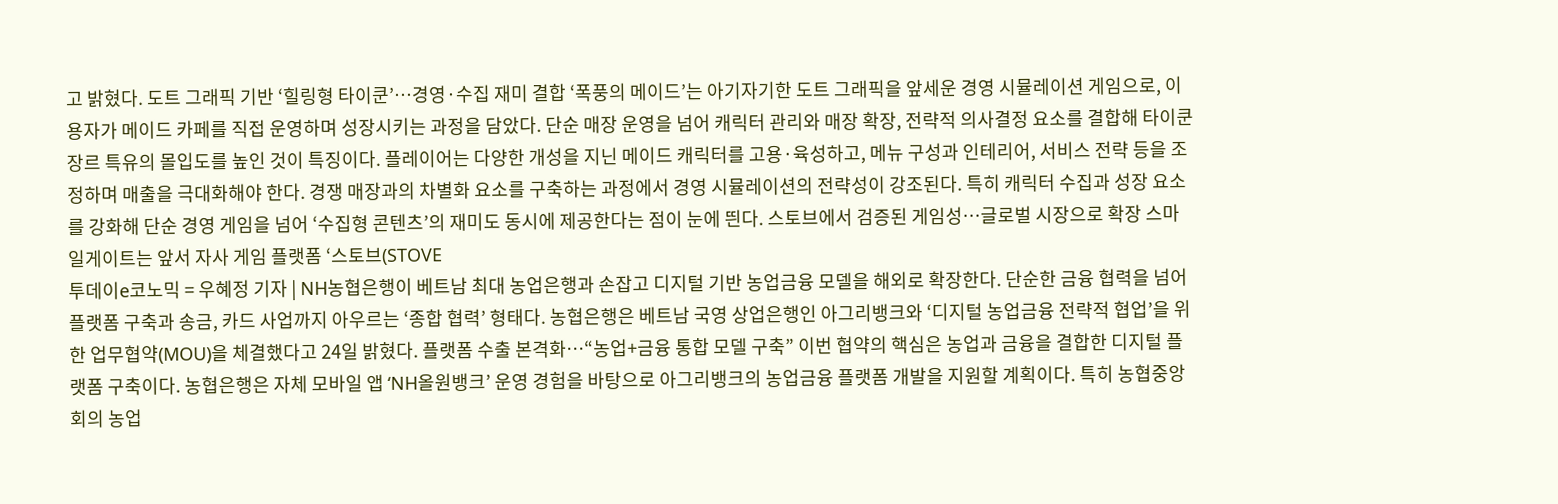고 밝혔다. 도트 그래픽 기반 ‘힐링형 타이쿤’…경영·수집 재미 결합 ‘폭풍의 메이드’는 아기자기한 도트 그래픽을 앞세운 경영 시뮬레이션 게임으로, 이용자가 메이드 카페를 직접 운영하며 성장시키는 과정을 담았다. 단순 매장 운영을 넘어 캐릭터 관리와 매장 확장, 전략적 의사결정 요소를 결합해 타이쿤 장르 특유의 몰입도를 높인 것이 특징이다. 플레이어는 다양한 개성을 지닌 메이드 캐릭터를 고용·육성하고, 메뉴 구성과 인테리어, 서비스 전략 등을 조정하며 매출을 극대화해야 한다. 경쟁 매장과의 차별화 요소를 구축하는 과정에서 경영 시뮬레이션의 전략성이 강조된다. 특히 캐릭터 수집과 성장 요소를 강화해 단순 경영 게임을 넘어 ‘수집형 콘텐츠’의 재미도 동시에 제공한다는 점이 눈에 띈다. 스토브에서 검증된 게임성…글로벌 시장으로 확장 스마일게이트는 앞서 자사 게임 플랫폼 ‘스토브(STOVE
투데이e코노믹 = 우혜정 기자 | NH농협은행이 베트남 최대 농업은행과 손잡고 디지털 기반 농업금융 모델을 해외로 확장한다. 단순한 금융 협력을 넘어 플랫폼 구축과 송금, 카드 사업까지 아우르는 ‘종합 협력’ 형태다. 농협은행은 베트남 국영 상업은행인 아그리뱅크와 ‘디지털 농업금융 전략적 협업’을 위한 업무협약(MOU)을 체결했다고 24일 밝혔다. 플랫폼 수출 본격화…“농업+금융 통합 모델 구축” 이번 협약의 핵심은 농업과 금융을 결합한 디지털 플랫폼 구축이다. 농협은행은 자체 모바일 앱 ‘NH올원뱅크’ 운영 경험을 바탕으로 아그리뱅크의 농업금융 플랫폼 개발을 지원할 계획이다. 특히 농협중앙회의 농업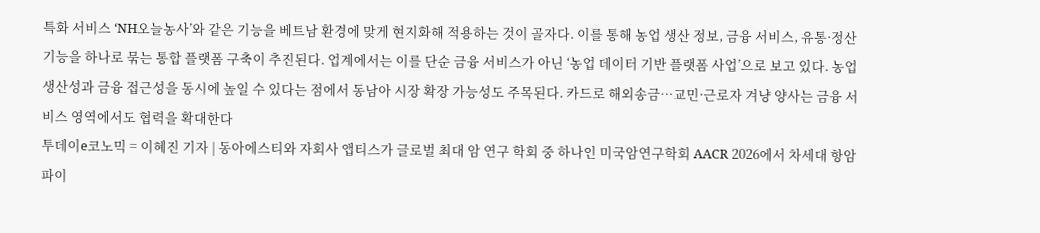특화 서비스 ‘NH오늘농사’와 같은 기능을 베트남 환경에 맞게 현지화해 적용하는 것이 골자다. 이를 통해 농업 생산 정보, 금융 서비스, 유통·정산 기능을 하나로 묶는 통합 플랫폼 구축이 추진된다. 업계에서는 이를 단순 금융 서비스가 아닌 ‘농업 데이터 기반 플랫폼 사업’으로 보고 있다. 농업 생산성과 금융 접근성을 동시에 높일 수 있다는 점에서 동남아 시장 확장 가능성도 주목된다. 카드로 해외송금…교민·근로자 겨냥 양사는 금융 서비스 영역에서도 협력을 확대한다
투데이e코노믹 = 이혜진 기자 | 동아에스티와 자회사 앱티스가 글로벌 최대 암 연구 학회 중 하나인 미국암연구학회 AACR 2026에서 차세대 항암 파이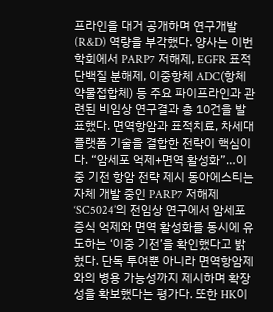프라인을 대거 공개하며 연구개발(R&D) 역량을 부각했다. 양사는 이번 학회에서 PARP7 저해제, EGFR 표적 단백질 분해제, 이중항체 ADC(항체약물접합체) 등 주요 파이프라인과 관련된 비임상 연구결과 총 10건을 발표했다. 면역항암과 표적치료, 차세대 플랫폼 기술을 결합한 전략이 핵심이다. “암세포 억제+면역 활성화”…이중 기전 항암 전략 제시 동아에스티는 자체 개발 중인 PARP7 저해제 ‘SC5024’의 전임상 연구에서 암세포 증식 억제와 면역 활성화를 동시에 유도하는 ‘이중 기전’을 확인했다고 밝혔다. 단독 투여뿐 아니라 면역항암제와의 병용 가능성까지 제시하며 확장성을 확보했다는 평가다. 또한 HK이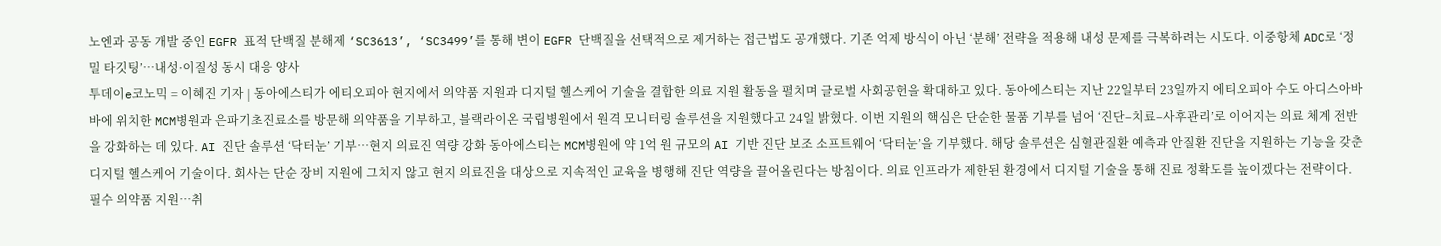노엔과 공동 개발 중인 EGFR 표적 단백질 분해제 ‘SC3613’, ‘SC3499’를 통해 변이 EGFR 단백질을 선택적으로 제거하는 접근법도 공개했다. 기존 억제 방식이 아닌 ‘분해’ 전략을 적용해 내성 문제를 극복하려는 시도다. 이중항체 ADC로 ‘정밀 타깃팅’…내성·이질성 동시 대응 양사
투데이e코노믹 = 이혜진 기자 | 동아에스티가 에티오피아 현지에서 의약품 지원과 디지털 헬스케어 기술을 결합한 의료 지원 활동을 펼치며 글로벌 사회공헌을 확대하고 있다. 동아에스티는 지난 22일부터 23일까지 에티오피아 수도 아디스아바바에 위치한 MCM병원과 은파기초진료소를 방문해 의약품을 기부하고, 블랙라이온 국립병원에서 원격 모니터링 솔루션을 지원했다고 24일 밝혔다. 이번 지원의 핵심은 단순한 물품 기부를 넘어 ‘진단–치료–사후관리’로 이어지는 의료 체계 전반을 강화하는 데 있다. AI 진단 솔루션 ‘닥터눈’ 기부…현지 의료진 역량 강화 동아에스티는 MCM병원에 약 1억 원 규모의 AI 기반 진단 보조 소프트웨어 ‘닥터눈’을 기부했다. 해당 솔루션은 심혈관질환 예측과 안질환 진단을 지원하는 기능을 갖춘 디지털 헬스케어 기술이다. 회사는 단순 장비 지원에 그치지 않고 현지 의료진을 대상으로 지속적인 교육을 병행해 진단 역량을 끌어올린다는 방침이다. 의료 인프라가 제한된 환경에서 디지털 기술을 통해 진료 정확도를 높이겠다는 전략이다. 필수 의약품 지원…취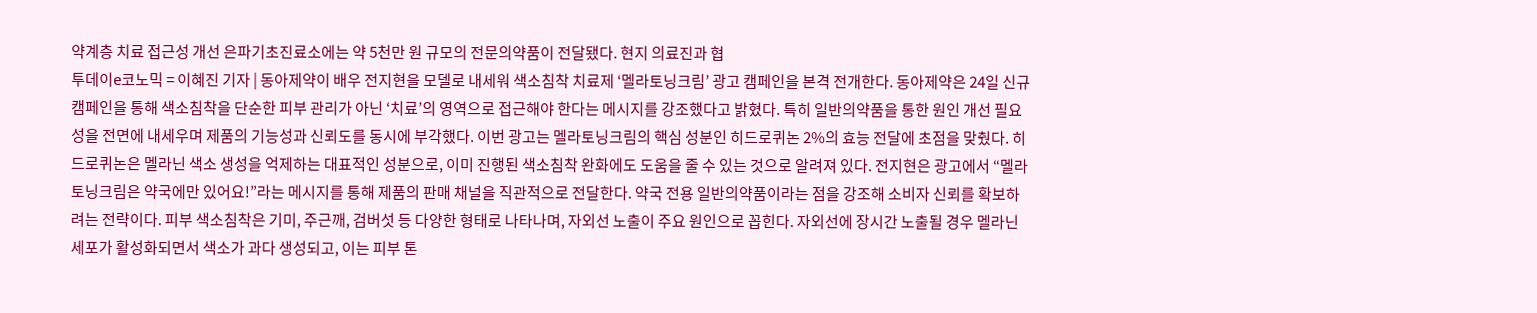약계층 치료 접근성 개선 은파기초진료소에는 약 5천만 원 규모의 전문의약품이 전달됐다. 현지 의료진과 협
투데이e코노믹 = 이혜진 기자 | 동아제약이 배우 전지현을 모델로 내세워 색소침착 치료제 ‘멜라토닝크림’ 광고 캠페인을 본격 전개한다. 동아제약은 24일 신규 캠페인을 통해 색소침착을 단순한 피부 관리가 아닌 ‘치료’의 영역으로 접근해야 한다는 메시지를 강조했다고 밝혔다. 특히 일반의약품을 통한 원인 개선 필요성을 전면에 내세우며 제품의 기능성과 신뢰도를 동시에 부각했다. 이번 광고는 멜라토닝크림의 핵심 성분인 히드로퀴논 2%의 효능 전달에 초점을 맞췄다. 히드로퀴논은 멜라닌 색소 생성을 억제하는 대표적인 성분으로, 이미 진행된 색소침착 완화에도 도움을 줄 수 있는 것으로 알려져 있다. 전지현은 광고에서 “멜라토닝크림은 약국에만 있어요!”라는 메시지를 통해 제품의 판매 채널을 직관적으로 전달한다. 약국 전용 일반의약품이라는 점을 강조해 소비자 신뢰를 확보하려는 전략이다. 피부 색소침착은 기미, 주근깨, 검버섯 등 다양한 형태로 나타나며, 자외선 노출이 주요 원인으로 꼽힌다. 자외선에 장시간 노출될 경우 멜라닌세포가 활성화되면서 색소가 과다 생성되고, 이는 피부 톤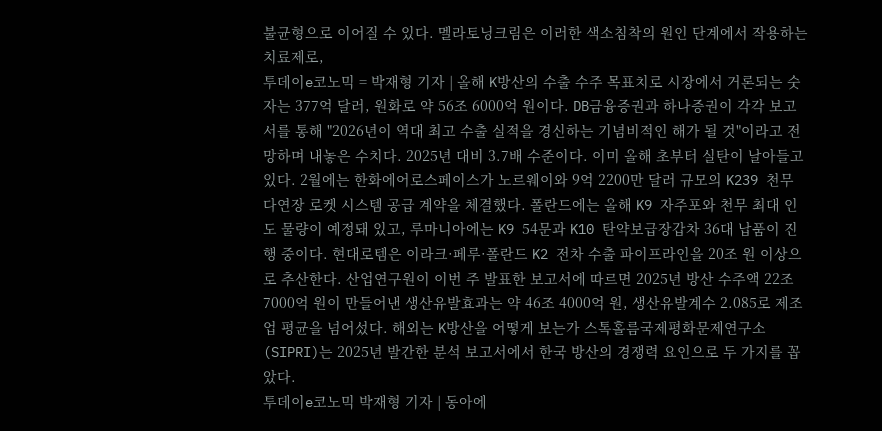불균형으로 이어질 수 있다. 멜라토닝크림은 이러한 색소침착의 원인 단계에서 작용하는 치료제로,
투데이e코노믹 = 박재형 기자 | 올해 K방산의 수출 수주 목표치로 시장에서 거론되는 숫자는 377억 달러, 원화로 약 56조 6000억 원이다. DB금융증권과 하나증권이 각각 보고서를 통해 "2026년이 역대 최고 수출 실적을 경신하는 기념비적인 해가 될 것"이라고 전망하며 내놓은 수치다. 2025년 대비 3.7배 수준이다. 이미 올해 초부터 실탄이 날아들고 있다. 2월에는 한화에어로스페이스가 노르웨이와 9억 2200만 달러 규모의 K239 천무 다연장 로켓 시스템 공급 계약을 체결했다. 폴란드에는 올해 K9 자주포와 천무 최대 인도 물량이 예정돼 있고, 루마니아에는 K9 54문과 K10 탄약보급장갑차 36대 납품이 진행 중이다. 현대로템은 이라크·페루·폴란드 K2 전차 수출 파이프라인을 20조 원 이상으로 추산한다. 산업연구원이 이번 주 발표한 보고서에 따르면 2025년 방산 수주액 22조 7000억 원이 만들어낸 생산유발효과는 약 46조 4000억 원, 생산유발계수 2.085로 제조업 평균을 넘어섰다. 해외는 K방산을 어떻게 보는가 스톡홀름국제평화문제연구소(SIPRI)는 2025년 발간한 분석 보고서에서 한국 방산의 경쟁력 요인으로 두 가지를 꼽았다.
투데이e코노믹 박재형 기자 | 동아에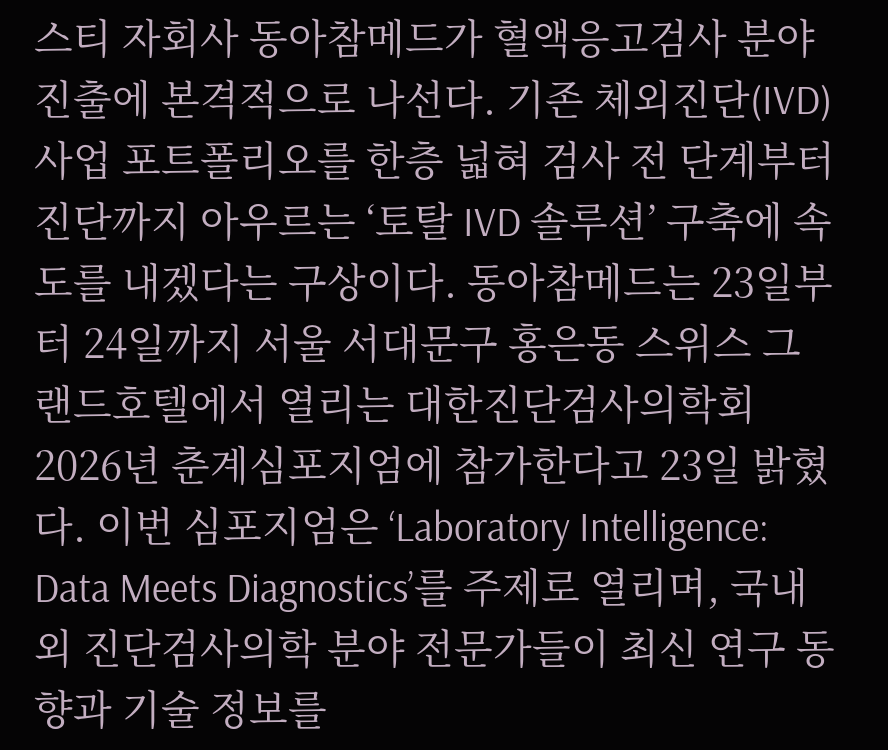스티 자회사 동아참메드가 혈액응고검사 분야 진출에 본격적으로 나선다. 기존 체외진단(IVD) 사업 포트폴리오를 한층 넓혀 검사 전 단계부터 진단까지 아우르는 ‘토탈 IVD 솔루션’ 구축에 속도를 내겠다는 구상이다. 동아참메드는 23일부터 24일까지 서울 서대문구 홍은동 스위스 그랜드호텔에서 열리는 대한진단검사의학회 2026년 춘계심포지엄에 참가한다고 23일 밝혔다. 이번 심포지엄은 ‘Laboratory Intelligence: Data Meets Diagnostics’를 주제로 열리며, 국내외 진단검사의학 분야 전문가들이 최신 연구 동향과 기술 정보를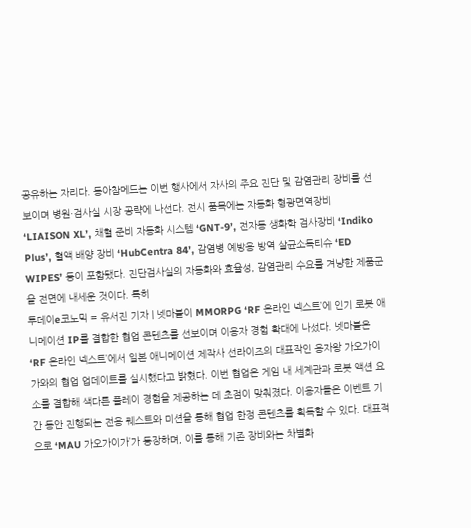공유하는 자리다. 동아참메드는 이번 행사에서 자사의 주요 진단 및 감염관리 장비를 선보이며 병원·검사실 시장 공략에 나선다. 전시 품목에는 자동화 형광면역장비 ‘LIAISON XL’, 채혈 준비 자동화 시스템 ‘GNT-9’, 전자동 생화학 검사장비 ‘Indiko Plus’, 혈액 배양 장비 ‘HubCentra 84’, 감염병 예방용 방역 살균소독티슈 ‘ED WIPES’ 등이 포함됐다. 진단검사실의 자동화와 효율성, 감염관리 수요를 겨냥한 제품군을 전면에 내세운 것이다. 특히
투데이e코노믹 = 유서진 기자 | 넷마블이 MMORPG ‘RF 온라인 넥스트’에 인기 로봇 애니메이션 IP를 결합한 협업 콘텐츠를 선보이며 이용자 경험 확대에 나섰다. 넷마블은 ‘RF 온라인 넥스트’에서 일본 애니메이션 제작사 선라이즈의 대표작인 용자왕 가오가이가와의 협업 업데이트를 실시했다고 밝혔다. 이번 협업은 게임 내 세계관과 로봇 액션 요소를 결합해 색다른 플레이 경험을 제공하는 데 초점이 맞춰졌다. 이용자들은 이벤트 기간 동안 진행되는 전용 퀘스트와 미션을 통해 협업 한정 콘텐츠를 획득할 수 있다. 대표적으로 ‘MAU 가오가이가’가 등장하며, 이를 통해 기존 장비와는 차별화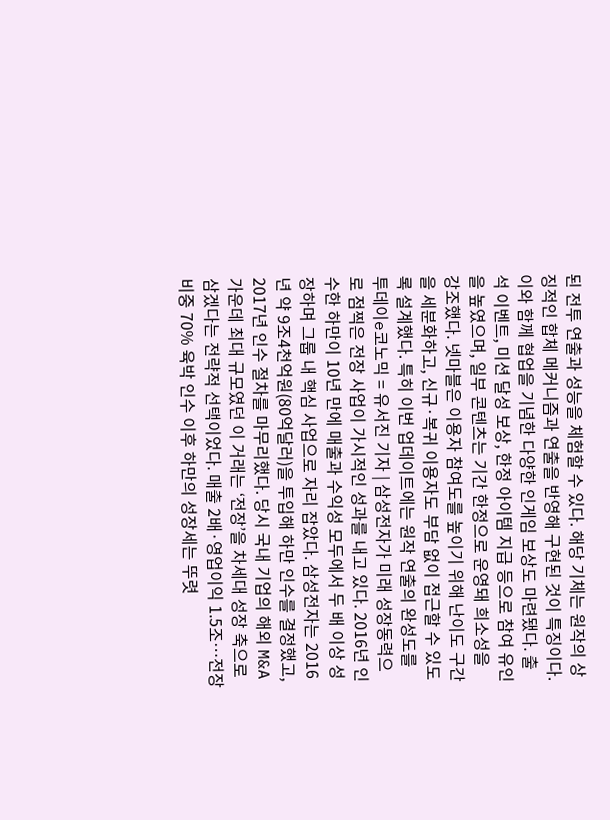된 전투 연출과 성능을 체험할 수 있다. 해당 기체는 원작의 상징적인 합체 메커니즘과 연출을 반영해 구현된 것이 특징이다. 이와 함께 협업을 기념한 다양한 인게임 보상도 마련됐다. 출석 이벤트, 미션 달성 보상, 한정 아이템 지급 등으로 참여 유인을 높였으며, 일부 콘텐츠는 기간 한정으로 운영돼 희소성을 강조했다. 넷마블은 이용자 참여도를 높이기 위해 난이도 구간을 세분화하고, 신규·복귀 이용자도 부담 없이 접근할 수 있도록 설계했다. 특히 이번 업데이트에는 원작 연출의 완성도를
투데이e코노믹 = 유서진 기자 | 삼성전자가 미래 성장동력으로 점찍은 전장 사업이 가시적인 성과를 내고 있다. 2016년 인수한 하만이 10년 만에 매출과 수익성 모두에서 두 배 이상 성장하며 그룹 내 핵심 사업으로 자리 잡았다. 삼성전자는 2016년 약 9조4천억원(80억달러)을 투입해 하만 인수를 결정했고, 2017년 인수 절차를 마무리했다. 당시 국내 기업의 해외 M&A 가운데 최대 규모였던 이 거래는 ‘전장’을 차세대 성장 축으로 삼겠다는 전략적 선택이었다. 매출 2배·영업이익 1.5조…전장 비중 70% 육박 인수 이후 하만의 성장세는 뚜렷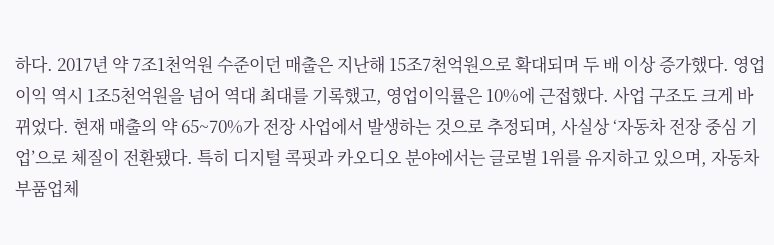하다. 2017년 약 7조1천억원 수준이던 매출은 지난해 15조7천억원으로 확대되며 두 배 이상 증가했다. 영업이익 역시 1조5천억원을 넘어 역대 최대를 기록했고, 영업이익률은 10%에 근접했다. 사업 구조도 크게 바뀌었다. 현재 매출의 약 65~70%가 전장 사업에서 발생하는 것으로 추정되며, 사실상 ‘자동차 전장 중심 기업’으로 체질이 전환됐다. 특히 디지털 콕핏과 카오디오 분야에서는 글로벌 1위를 유지하고 있으며, 자동차 부품업체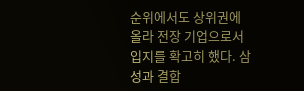순위에서도 상위권에 올라 전장 기업으로서 입지를 확고히 했다. 삼성과 결합